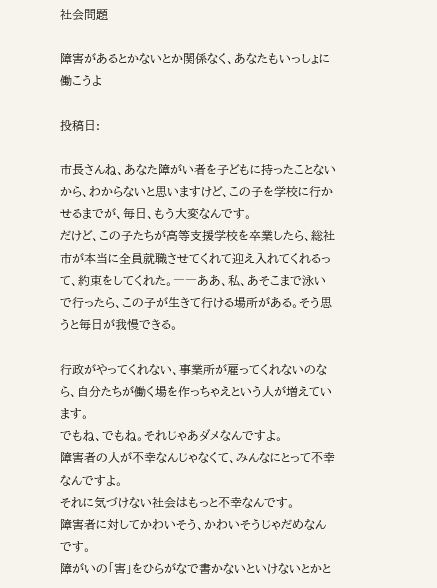社会問題

障害があるとかないとか関係なく、あなたもいっしょに働こうよ

投稿日:

市長さんね、あなた障がい者を子どもに持ったことないから、わからないと思いますけど、この子を学校に行かせるまでが、毎日、もう大変なんです。
だけど、この子たちが高等支援学校を卒業したら、総社市が本当に全員就職させてくれて迎え入れてくれるって、約束をしてくれた。――ああ、私、あそこまで泳いで行ったら、この子が生きて行ける場所がある。そう思うと毎日が我慢できる。

行政がやってくれない、事業所が雇ってくれないのなら、自分たちが働く場を作っちゃえという人が増えています。
でもね、でもね。それじゃあダメなんですよ。
障害者の人が不幸なんじゃなくて、みんなにとって不幸なんですよ。
それに気づけない社会はもっと不幸なんです。
障害者に対してかわいそう、かわいそうじゃだめなんです。
障がいの「害」をひらがなで書かないといけないとかと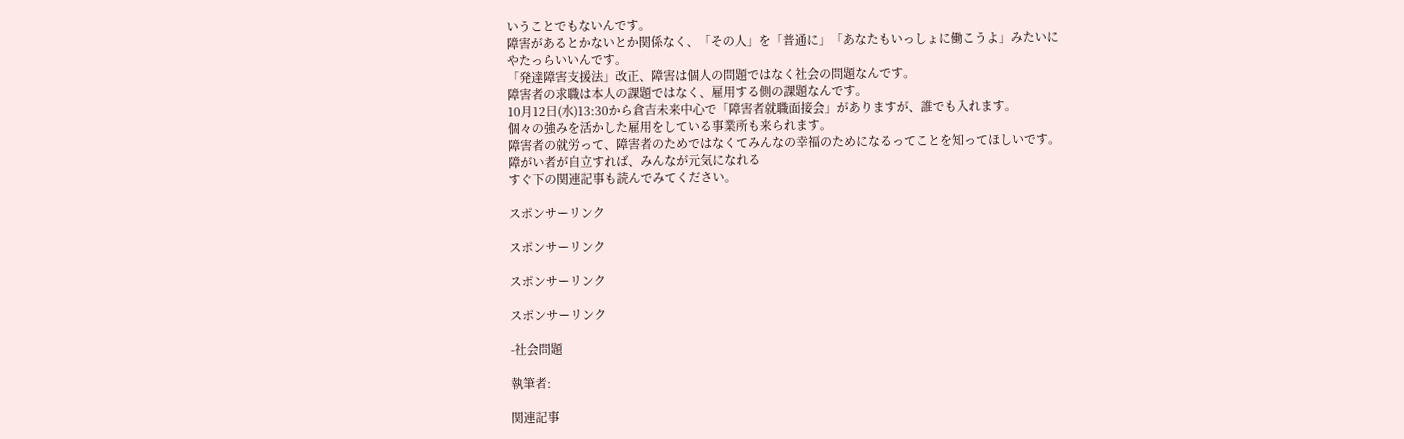いうことでもないんです。
障害があるとかないとか関係なく、「その人」を「普通に」「あなたもいっしょに働こうよ」みたいにやたっらいいんです。
「発達障害支援法」改正、障害は個人の問題ではなく社会の問題なんです。
障害者の求職は本人の課題ではなく、雇用する側の課題なんです。
10月12日(水)13:30から倉吉未来中心で「障害者就職面接会」がありますが、誰でも入れます。
個々の強みを活かした雇用をしている事業所も来られます。
障害者の就労って、障害者のためではなくてみんなの幸福のためになるってことを知ってほしいです。
障がい者が自立すれば、みんなが元気になれる
すぐ下の関連記事も読んでみてください。

スポンサーリンク

スポンサーリンク

スポンサーリンク

スポンサーリンク

-社会問題

執筆者:

関連記事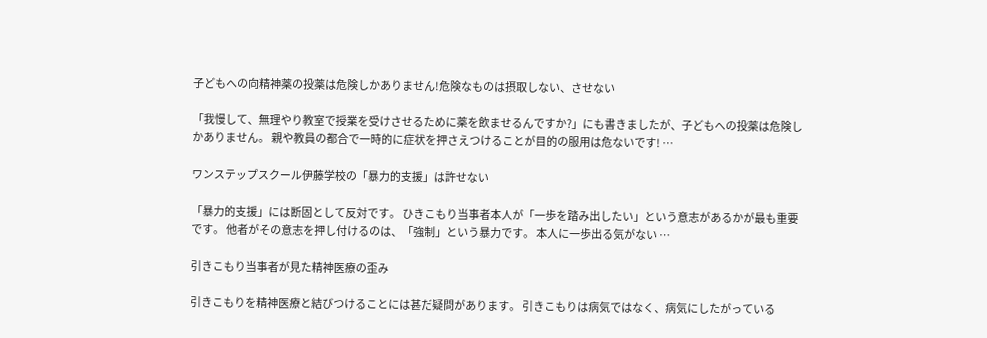子どもへの向精神薬の投薬は危険しかありません!危険なものは摂取しない、させない

「我慢して、無理やり教室で授業を受けさせるために薬を飲ませるんですか?」にも書きましたが、子どもへの投薬は危険しかありません。 親や教員の都合で一時的に症状を押さえつけることが目的の服用は危ないです! …

ワンステップスクール伊藤学校の「暴力的支援」は許せない

「暴力的支援」には断固として反対です。 ひきこもり当事者本人が「一歩を踏み出したい」という意志があるかが最も重要です。 他者がその意志を押し付けるのは、「強制」という暴力です。 本人に一歩出る気がない …

引きこもり当事者が見た精神医療の歪み

引きこもりを精神医療と結びつけることには甚だ疑問があります。 引きこもりは病気ではなく、病気にしたがっている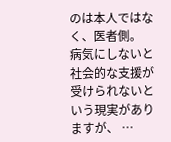のは本人ではなく、医者側。 病気にしないと社会的な支援が受けられないという現実がありますが、 …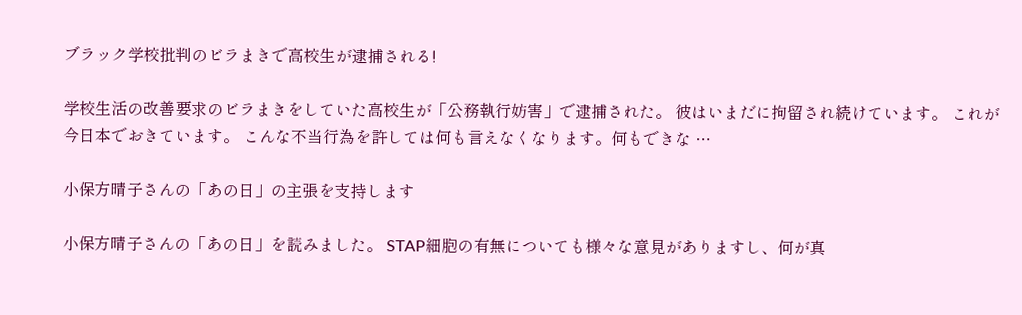ブラック学校批判のビラまきで高校生が逮捕される!

学校生活の改善要求のビラまきをしていた高校生が「公務執行妨害」で逮捕された。 彼はいまだに拘留され続けています。 これが今日本でおきています。 こんな不当行為を許しては何も言えなくなります。何もできな …

小保方晴子さんの「あの日」の主張を支持します

小保方晴子さんの「あの日」を読みました。 STAP細胞の有無についても様々な意見がありますし、何が真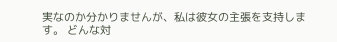実なのか分かりませんが、私は彼女の主張を支持します。 どんな対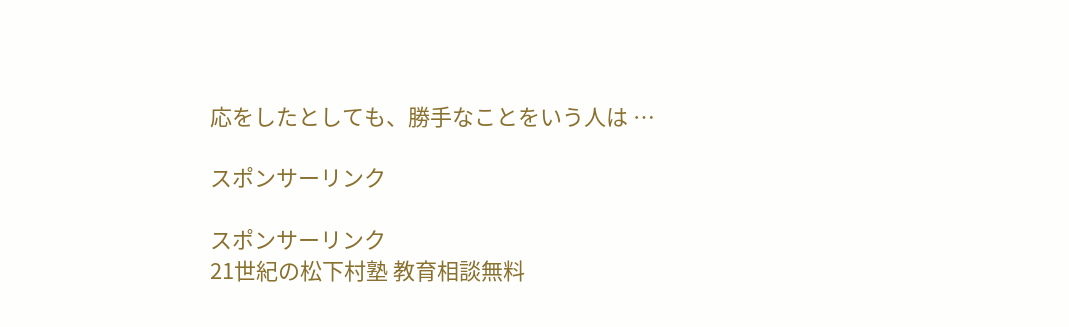応をしたとしても、勝手なことをいう人は …

スポンサーリンク

スポンサーリンク
21世紀の松下村塾 教育相談無料